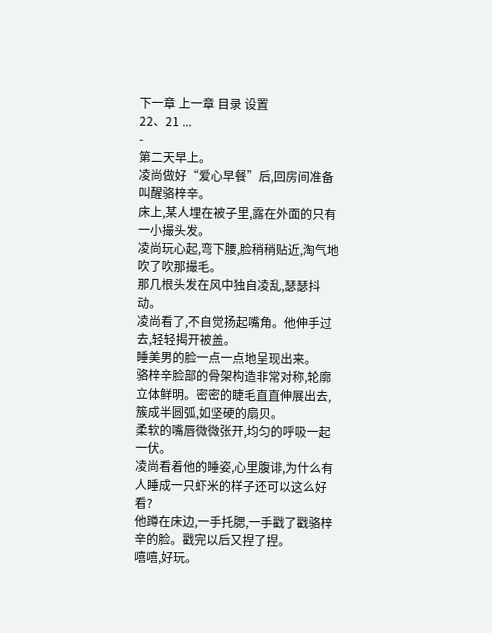下一章 上一章 目录 设置
22、21 ...
-
第二天早上。
凌尚做好“爱心早餐”后,回房间准备叫醒骆梓辛。
床上,某人埋在被子里,露在外面的只有一小撮头发。
凌尚玩心起,弯下腰,脸稍稍贴近,淘气地吹了吹那撮毛。
那几根头发在风中独自凌乱,瑟瑟抖动。
凌尚看了,不自觉扬起嘴角。他伸手过去,轻轻揭开被盖。
睡美男的脸一点一点地呈现出来。
骆梓辛脸部的骨架构造非常对称,轮廓立体鲜明。密密的睫毛直直伸展出去,簇成半圆弧,如坚硬的扇贝。
柔软的嘴唇微微张开,均匀的呼吸一起一伏。
凌尚看着他的睡姿,心里腹诽,为什么有人睡成一只虾米的样子还可以这么好看?
他蹲在床边,一手托腮,一手戳了戳骆梓辛的脸。戳完以后又捏了捏。
嘻嘻,好玩。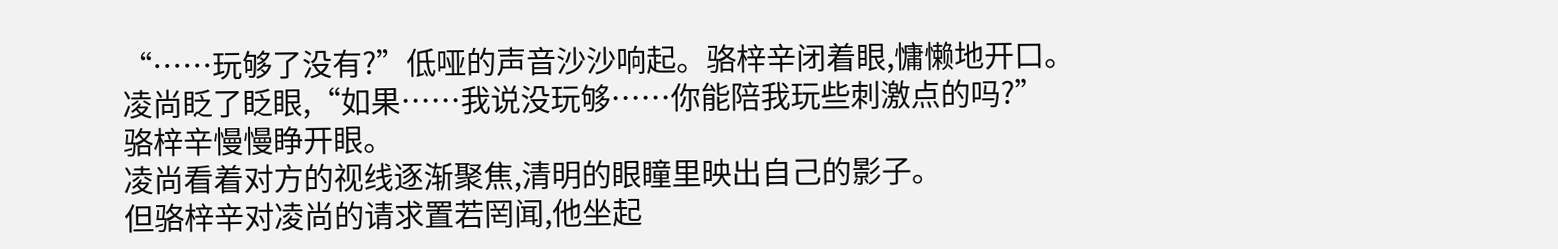“……玩够了没有?”低哑的声音沙沙响起。骆梓辛闭着眼,慵懒地开口。
凌尚眨了眨眼,“如果……我说没玩够……你能陪我玩些刺激点的吗?”
骆梓辛慢慢睁开眼。
凌尚看着对方的视线逐渐聚焦,清明的眼瞳里映出自己的影子。
但骆梓辛对凌尚的请求置若罔闻,他坐起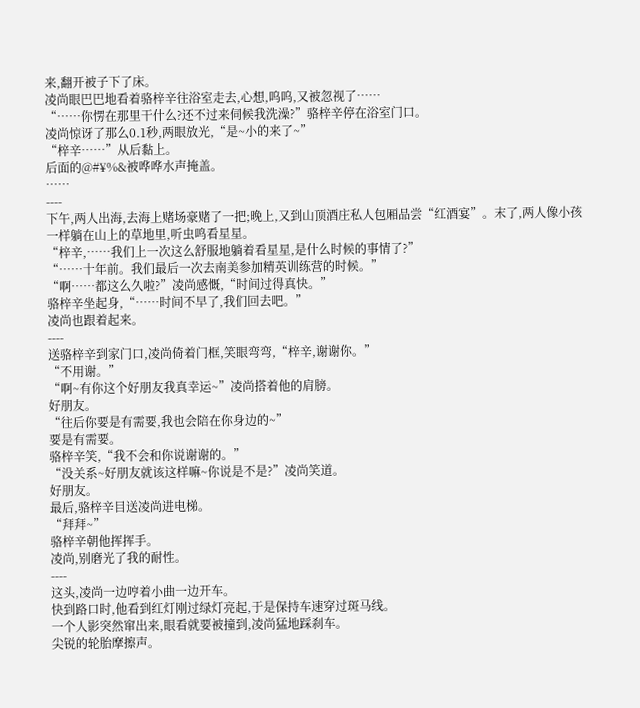来,翻开被子下了床。
凌尚眼巴巴地看着骆梓辛往浴室走去,心想,呜呜,又被忽视了……
“……你愣在那里干什么?还不过来伺候我洗澡?”骆梓辛停在浴室门口。
凌尚惊讶了那么0.1秒,两眼放光,“是~小的来了~”
“梓辛……”从后黏上。
后面的@#¥%&被哗哗水声掩盖。
……
----
下午,两人出海,去海上赌场豪赌了一把;晚上,又到山顶酒庄私人包厢品尝“红酒宴”。末了,两人像小孩一样躺在山上的草地里,听虫鸣看星星。
“梓辛,……我们上一次这么舒服地躺着看星星,是什么时候的事情了?”
“……十年前。我们最后一次去南美参加精英训练营的时候。”
“啊……都这么久啦?”凌尚感慨,“时间过得真快。”
骆梓辛坐起身,“……时间不早了,我们回去吧。”
凌尚也跟着起来。
----
送骆梓辛到家门口,凌尚倚着门框,笑眼弯弯,“梓辛,谢谢你。”
“不用谢。”
“啊~有你这个好朋友我真幸运~”凌尚搭着他的肩膀。
好朋友。
“往后你要是有需要,我也会陪在你身边的~”
要是有需要。
骆梓辛笑,“我不会和你说谢谢的。”
“没关系~好朋友就该这样嘛~你说是不是?”凌尚笑道。
好朋友。
最后,骆梓辛目送凌尚进电梯。
“拜拜~”
骆梓辛朝他挥挥手。
凌尚,别磨光了我的耐性。
----
这头,凌尚一边哼着小曲一边开车。
快到路口时,他看到红灯刚过绿灯亮起,于是保持车速穿过斑马线。
一个人影突然窜出来,眼看就要被撞到,凌尚猛地踩刹车。
尖锐的轮胎摩擦声。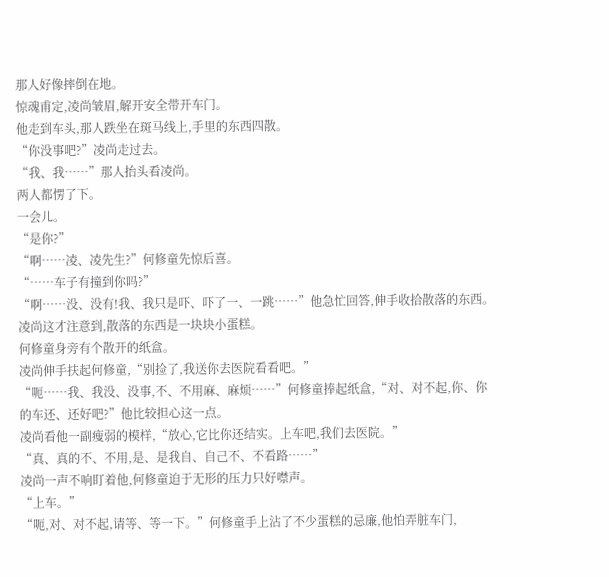那人好像摔倒在地。
惊魂甫定,凌尚皱眉,解开安全带开车门。
他走到车头,那人跌坐在斑马线上,手里的东西四散。
“你没事吧?”凌尚走过去。
“我、我……”那人抬头看凌尚。
两人都愣了下。
一会儿。
“是你?”
“啊……凌、凌先生?”何修童先惊后喜。
“……车子有撞到你吗?”
“啊……没、没有!我、我只是吓、吓了一、一跳……”他急忙回答,伸手收拾散落的东西。
凌尚这才注意到,散落的东西是一块块小蛋糕。
何修童身旁有个散开的纸盒。
凌尚伸手扶起何修童,“别捡了,我送你去医院看看吧。”
“呃……我、我没、没事,不、不用麻、麻烦……”何修童捧起纸盒,“对、对不起,你、你的车还、还好吧?”他比较担心这一点。
凌尚看他一副瘦弱的模样,“放心,它比你还结实。上车吧,我们去医院。”
“真、真的不、不用,是、是我自、自己不、不看路……”
凌尚一声不响盯着他,何修童迫于无形的压力只好噤声。
“上车。”
“呃,对、对不起,请等、等一下。”何修童手上沾了不少蛋糕的忌廉,他怕弄脏车门,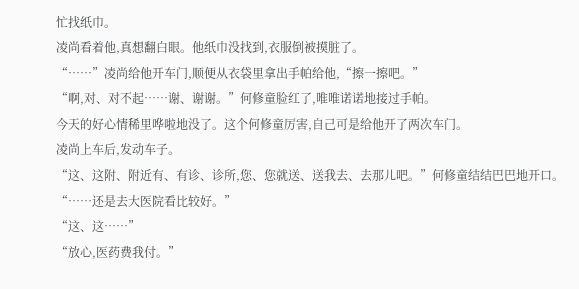忙找纸巾。
凌尚看着他,真想翻白眼。他纸巾没找到,衣服倒被摸脏了。
“……”凌尚给他开车门,顺便从衣袋里拿出手帕给他,“擦一擦吧。”
“啊,对、对不起……谢、谢谢。”何修童脸红了,唯唯诺诺地接过手帕。
今天的好心情稀里哗啦地没了。这个何修童厉害,自己可是给他开了两次车门。
凌尚上车后,发动车子。
“这、这附、附近有、有诊、诊所,您、您就送、送我去、去那儿吧。”何修童结结巴巴地开口。
“……还是去大医院看比较好。”
“这、这……”
“放心,医药费我付。”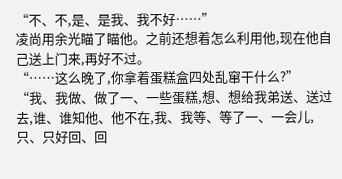“不、不,是、是我、我不好……”
凌尚用余光瞄了瞄他。之前还想着怎么利用他,现在他自己送上门来,再好不过。
“……这么晚了,你拿着蛋糕盒四处乱窜干什么?”
“我、我做、做了一、一些蛋糕,想、想给我弟送、送过去,谁、谁知他、他不在,我、我等、等了一、一会儿,只、只好回、回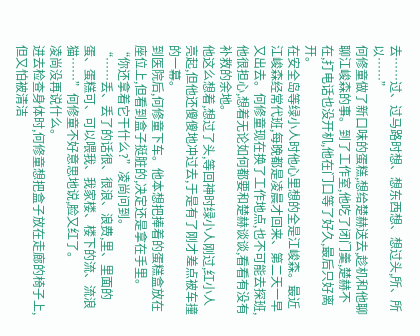去……过、过马路时想、想东西想、想过头,所、所以……”
何修童做了新口味的蛋糕,想给楚赫送去,趁机和他聊聊江峻森的事。到了工作室,他吃了闭门羹,楚赫不在,打电话也没开机,他在门口等了好久,最后只好离开。
在安全岛等绿小人时他心里想的全是江峻森。最近江峻森经常代班,每晚都是凌晨才回来、第二天一早又出去。何修童现在换了工作地点,也不可能去探班,他很担心,想着无论如何都要和楚赫谈谈,看看有没有补救的余地。
他这么想着,想过了头,等回神时绿小人刚过,红小人亮起,但他还傻傻地冲过去,于是有了刚才差点被车撞的一幕。
到医院后,何修童下车。他本想把捧着的蛋糕盒放在座位上,但看到盒子挺脏的,决定还是拿在手里。
“你还拿着它干什么?”凌尚问到。
“……丢、丢了的话很、很浪、浪费,里、里面的蛋、蛋糕可、可以喂我、我家楼、楼下的流、流浪猫……”何修童不好意思地说,脸又红了。
凌尚没再说什么。
进去检查身体时,何修童想把盒子放在走廊的椅子上,但又怕被清洁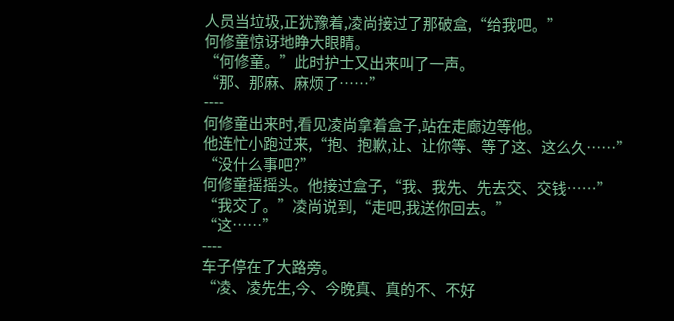人员当垃圾,正犹豫着,凌尚接过了那破盒,“给我吧。”
何修童惊讶地睁大眼睛。
“何修童。”此时护士又出来叫了一声。
“那、那麻、麻烦了……”
----
何修童出来时,看见凌尚拿着盒子,站在走廊边等他。
他连忙小跑过来,“抱、抱歉,让、让你等、等了这、这么久……”
“没什么事吧?”
何修童摇摇头。他接过盒子,“我、我先、先去交、交钱……”
“我交了。”凌尚说到,“走吧,我送你回去。”
“这……”
----
车子停在了大路旁。
“凌、凌先生,今、今晚真、真的不、不好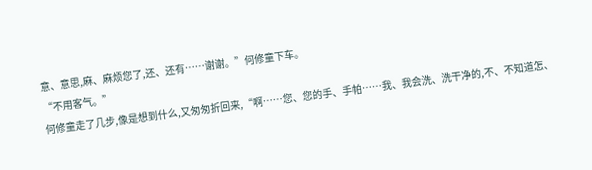意、意思,麻、麻烦您了,还、还有……谢谢。”何修童下车。
“不用客气。”
何修童走了几步,像是想到什么,又匆匆折回来,“啊……您、您的手、手帕……我、我会洗、洗干净的,不、不知道怎、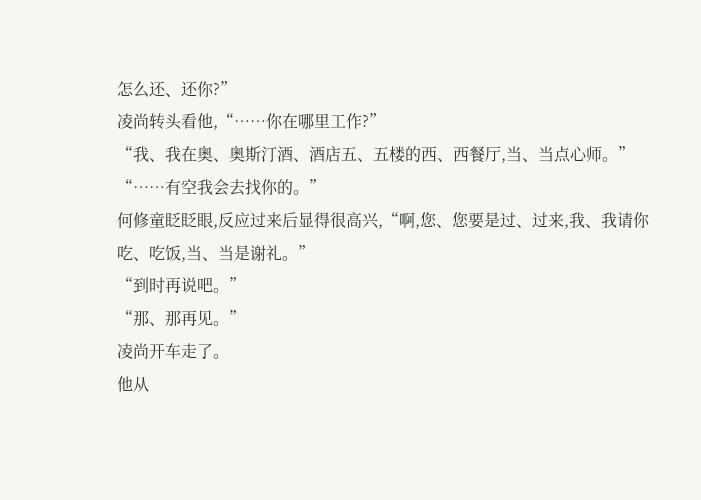怎么还、还你?”
凌尚转头看他,“……你在哪里工作?”
“我、我在奥、奥斯汀酒、酒店五、五楼的西、西餐厅,当、当点心师。”
“……有空我会去找你的。”
何修童眨眨眼,反应过来后显得很高兴,“啊,您、您要是过、过来,我、我请你吃、吃饭,当、当是谢礼。”
“到时再说吧。”
“那、那再见。”
凌尚开车走了。
他从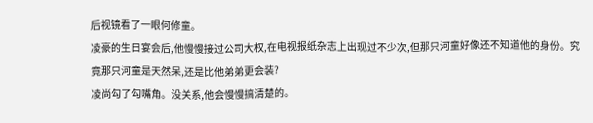后视镜看了一眼何修童。
凌豪的生日宴会后,他慢慢接过公司大权,在电视报纸杂志上出现过不少次,但那只河童好像还不知道他的身份。究竟那只河童是天然呆,还是比他弟弟更会装?
凌尚勾了勾嘴角。没关系,他会慢慢搞清楚的。